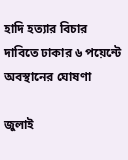হাদি হত্যার বিচার দাবিতে ঢাকার ৬ পয়েন্টে অবস্থানের ঘোষণা

জুলাই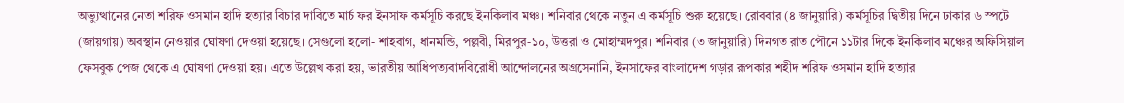অভ্যুত্থানের নেতা শরিফ ওসমান হাদি হত্যার বিচার দাবিতে মার্চ ফর ইনসাফ কর্মসূচি করছে ইনকিলাব মঞ্চ। শনিবার থেকে নতুন এ কর্মসূচি শুরু হয়েছে। রোববার (৪ জানুয়ারি) কর্মসূচির দ্বিতীয় দিনে ঢাকার ৬ স্পটে (জায়গায়) অবস্থান নেওয়ার ঘোষণা দেওয়া হয়েছে। সেগুলো হলো- শাহবাগ, ধানমন্ডি, পল্লবী, মিরপুর-১০, উত্তরা ও মোহাম্মদপুর। শনিবার (৩ জানুয়ারি) দিনগত রাত পৌনে ১১টার দিকে ইনকিলাব মঞ্চের অফিসিয়াল ফেসবুক পেজ থেকে এ ঘোষণা দেওয়া হয়। এতে উল্লেখ করা হয়, ভারতীয় আধিপত্যবাদবিরোধী আন্দোলনের অগ্রসেনানি, ইনসাফের বাংলাদেশ গড়ার রূপকার শহীদ শরিফ ওসমান হাদি হত্যার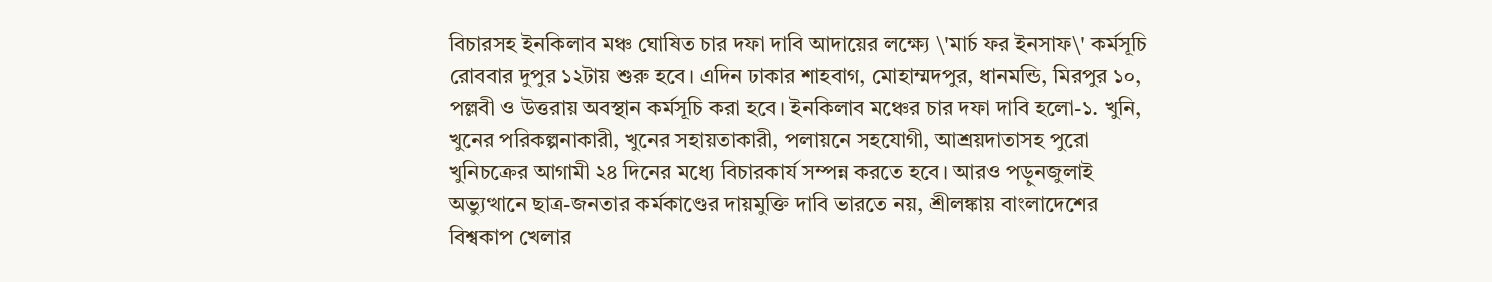বিচারসহ ইনকিলাব মঞ্চ ঘোষিত চার দফা দাবি আদায়ের লক্ষ্যে \'মার্চ ফর ইনসাফ\' কর্মসূচি রোববার দুপুর ১২টায় শুরু হবে। এদিন ঢাকার শাহবাগ, মোহাম্মদপুর, ধানমন্ডি, মিরপুর ১০, পল্লবী ও উত্তরায় অবস্থান কর্মসূচি করা হবে। ইনকিলাব মঞ্চের চার দফা দাবি হলো-১. খুনি, খুনের পরিকল্পনাকারী, খুনের সহায়তাকারী, পলায়নে সহযোগী, আশ্রয়দাতাসহ পুরো খুনিচক্রের আগামী ২৪ দিনের মধ্যে বিচারকার্য সম্পন্ন করতে হবে। আরও পড়ুনজুলাই অভ্যুত্থানে ছাত্র-জনতার কর্মকাণ্ডের দায়মুক্তি দাবি ভারতে নয়, শ্রীলঙ্কায় বাংলাদেশের বিশ্বকাপ খেলার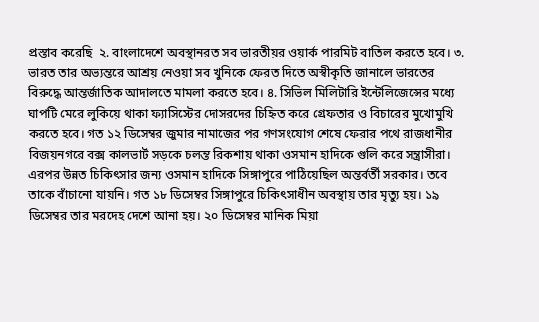প্রস্তাব করেছি  ২. বাংলাদেশে অবস্থানরত সব ভারতীয়র ওয়ার্ক পারমিট বাতিল করতে হবে। ৩. ভারত তার অভ্যন্তরে আশ্রয় নেওয়া সব খুনিকে ফেরত দিতে অস্বীকৃতি জানালে ভারতের বিরুদ্ধে আন্তর্জাতিক আদালতে মামলা করতে হবে। ৪. সিভিল মিলিটারি ইন্টেলিজেন্সের মধ্যে ঘাপটি মেরে লুকিয়ে থাকা ফ্যাসিস্টের দোসরদের চিহ্নিত করে গ্রেফতার ও বিচারের মুখোমুখি করতে হবে। গত ১২ ডিসেম্বর জুমার নামাজের পর গণসংযোগ শেষে ফেরার পথে রাজধানীর বিজয়নগরে বক্স কালভার্ট সড়কে চলন্ত রিকশায় থাকা ওসমান হাদিকে গুলি করে সন্ত্রাসীরা। এরপর উন্নত চিকিৎসার জন্য ওসমান হাদিকে সিঙ্গাপুরে পাঠিয়েছিল অন্তর্বর্তী সরকার। তবে তাকে বাঁচানো যায়নি। গত ১৮ ডিসেম্বর সিঙ্গাপুরে চিকিৎসাধীন অবস্থায় তার মৃত্যু হয়। ১৯ ডিসেম্বর তার মরদেহ দেশে আনা হয়। ২০ ডিসেম্বর মানিক মিয়া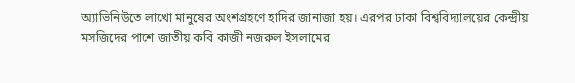অ্যাভিনিউতে লাখো মানুষের অংশগ্রহণে হাদির জানাজা হয়। এরপর ঢাকা বিশ্ববিদ্যালয়ের কেন্দ্রীয় মসজিদের পাশে জাতীয় কবি কাজী নজরুল ইসলামের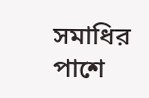সমাধির পাশে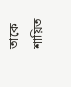তাকে শায়িত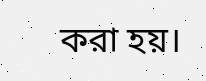করা হয়।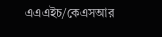এএএইচ/কেএসআর